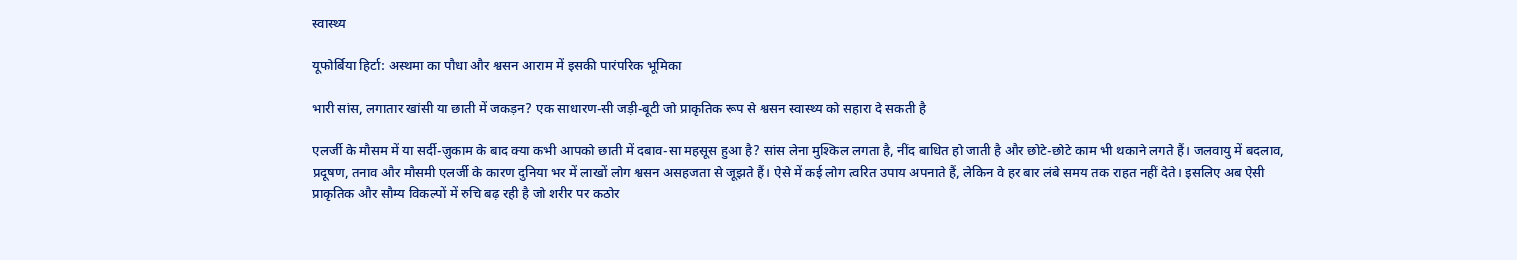स्वास्थ्य

यूफोर्बिया हिर्टा: अस्थमा का पौधा और श्वसन आराम में इसकी पारंपरिक भूमिका

भारी सांस, लगातार खांसी या छाती में जकड़न? एक साधारण-सी जड़ी-बूटी जो प्राकृतिक रूप से श्वसन स्वास्थ्य को सहारा दे सकती है

एलर्जी के मौसम में या सर्दी-ज़ुकाम के बाद क्या कभी आपको छाती में दबाव-सा महसूस हुआ है? सांस लेना मुश्किल लगता है, नींद बाधित हो जाती है और छोटे-छोटे काम भी थकाने लगते हैं। जलवायु में बदलाव, प्रदूषण, तनाव और मौसमी एलर्जी के कारण दुनिया भर में लाखों लोग श्वसन असहजता से जूझते हैं। ऐसे में कई लोग त्वरित उपाय अपनाते हैं, लेकिन वे हर बार लंबे समय तक राहत नहीं देते। इसलिए अब ऐसी प्राकृतिक और सौम्य विकल्पों में रुचि बढ़ रही है जो शरीर पर कठोर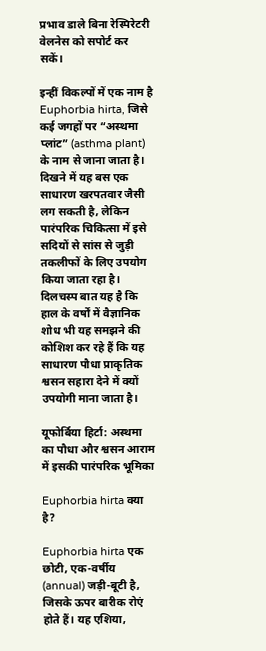प्रभाव डाले बिना रेस्पिरेटरी वेलनेस को सपोर्ट कर सकें।

इन्हीं विकल्पों में एक नाम है Euphorbia hirta, जिसे कई जगहों पर “अस्थमा प्लांट” (asthma plant) के नाम से जाना जाता है। दिखने में यह बस एक साधारण खरपतवार जैसी लग सकती है, लेकिन पारंपरिक चिकित्सा में इसे सदियों से सांस से जुड़ी तकलीफों के लिए उपयोग किया जाता रहा है। दिलचस्प बात यह है कि हाल के वर्षों में वैज्ञानिक शोध भी यह समझने की कोशिश कर रहे हैं कि यह साधारण पौधा प्राकृतिक श्वसन सहारा देने में क्यों उपयोगी माना जाता है।

यूफोर्बिया हिर्टा: अस्थमा का पौधा और श्वसन आराम में इसकी पारंपरिक भूमिका

Euphorbia hirta क्या है?

Euphorbia hirta एक छोटी, एक-वर्षीय (annual) जड़ी-बूटी है, जिसके ऊपर बारीक रोएं होते हैं। यह एशिया,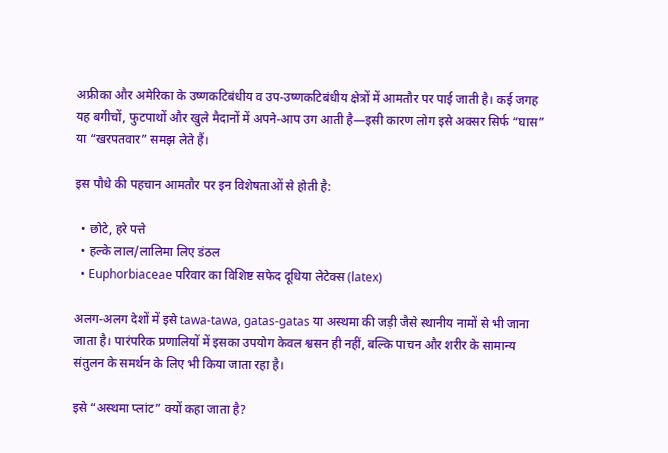अफ्रीका और अमेरिका के उष्णकटिबंधीय व उप-उष्णकटिबंधीय क्षेत्रों में आमतौर पर पाई जाती है। कई जगह यह बगीचों, फुटपाथों और खुले मैदानों में अपने-आप उग आती है—इसी कारण लोग इसे अक्सर सिर्फ “घास” या “खरपतवार” समझ लेते हैं।

इस पौधे की पहचान आमतौर पर इन विशेषताओं से होती है:

  • छोटे, हरे पत्ते
  • हल्के लाल/लालिमा लिए डंठल
  • Euphorbiaceae परिवार का विशिष्ट सफेद दूधिया लेटेक्स (latex)

अलग-अलग देशों में इसे tawa-tawa, gatas-gatas या अस्थमा की जड़ी जैसे स्थानीय नामों से भी जाना जाता है। पारंपरिक प्रणालियों में इसका उपयोग केवल श्वसन ही नहीं, बल्कि पाचन और शरीर के सामान्य संतुलन के समर्थन के लिए भी किया जाता रहा है।

इसे “अस्थमा प्लांट” क्यों कहा जाता है?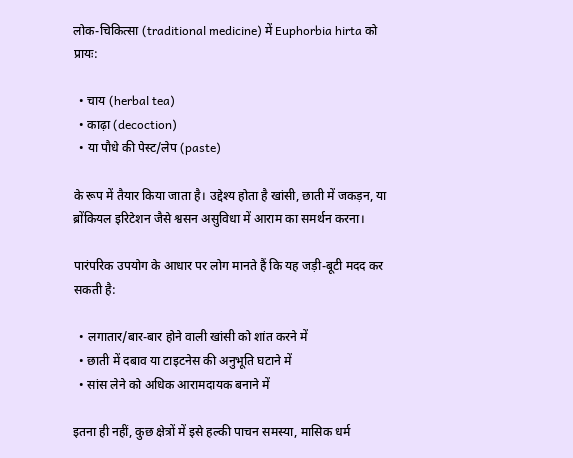लोक-चिकित्सा (traditional medicine) में Euphorbia hirta को प्रायः:

  • चाय (herbal tea)
  • काढ़ा (decoction)
  • या पौधे की पेस्ट/लेप (paste)

के रूप में तैयार किया जाता है। उद्देश्य होता है खांसी, छाती में जकड़न, या ब्रोंकियल इरिटेशन जैसे श्वसन असुविधा में आराम का समर्थन करना।

पारंपरिक उपयोग के आधार पर लोग मानते हैं कि यह जड़ी-बूटी मदद कर सकती है:

  • लगातार/बार-बार होने वाली खांसी को शांत करने में
  • छाती में दबाव या टाइटनेस की अनुभूति घटाने में
  • सांस लेने को अधिक आरामदायक बनाने में

इतना ही नहीं, कुछ क्षेत्रों में इसे हल्की पाचन समस्या, मासिक धर्म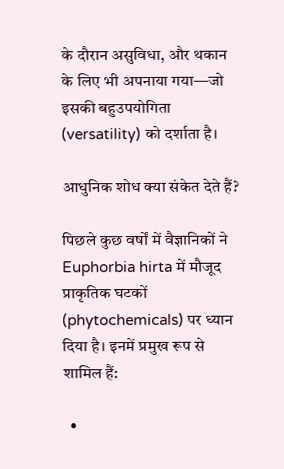के दौरान असुविधा, और थकान के लिए भी अपनाया गया—जो इसकी बहुउपयोगिता (versatility) को दर्शाता है।

आधुनिक शोध क्या संकेत देते हैं?

पिछले कुछ वर्षों में वैज्ञानिकों ने Euphorbia hirta में मौजूद प्राकृतिक घटकों (phytochemicals) पर ध्यान दिया है। इनमें प्रमुख रूप से शामिल हैं:

  •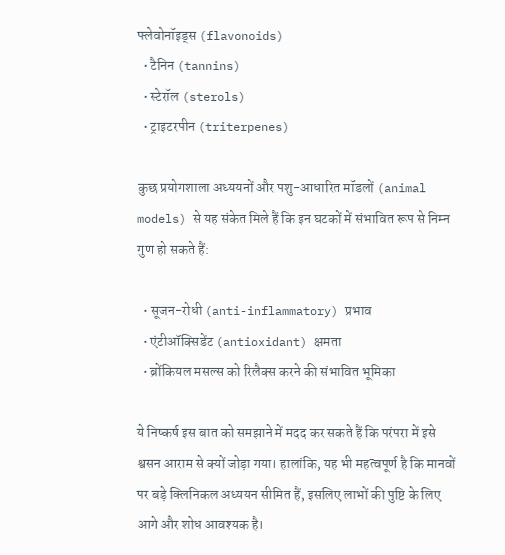फ्लेवोनॉइड्स (flavonoids)
  • टैनिन (tannins)
  • स्टेरॉल (sterols)
  • ट्राइटरपीन (triterpenes)

कुछ प्रयोगशाला अध्ययनों और पशु-आधारित मॉडलों (animal models) से यह संकेत मिले हैं कि इन घटकों में संभावित रूप से निम्न गुण हो सकते हैं:

  • सूजन-रोधी (anti-inflammatory) प्रभाव
  • एंटीऑक्सिडेंट (antioxidant) क्षमता
  • ब्रोंकियल मसल्स को रिलैक्स करने की संभावित भूमिका

ये निष्कर्ष इस बात को समझाने में मदद कर सकते हैं कि परंपरा में इसे श्वसन आराम से क्यों जोड़ा गया। हालांकि, यह भी महत्वपूर्ण है कि मानवों पर बड़े क्लिनिकल अध्ययन सीमित हैं, इसलिए लाभों की पुष्टि के लिए आगे और शोध आवश्यक है।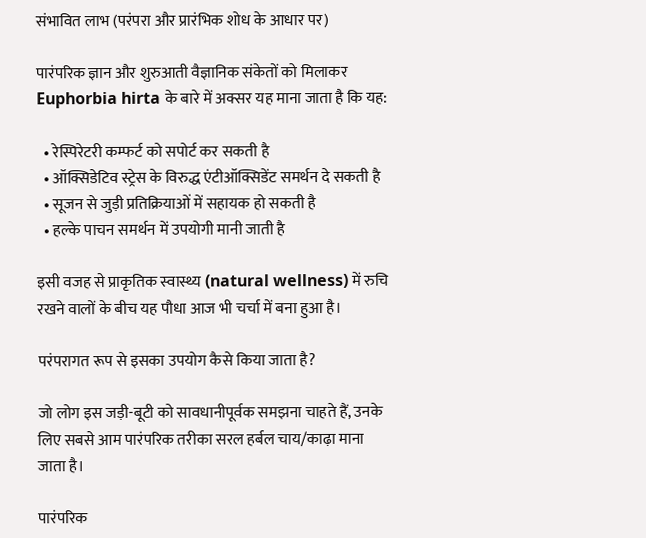संभावित लाभ (परंपरा और प्रारंभिक शोध के आधार पर)

पारंपरिक ज्ञान और शुरुआती वैज्ञानिक संकेतों को मिलाकर Euphorbia hirta के बारे में अक्सर यह माना जाता है कि यह:

  • रेस्पिरेटरी कम्फर्ट को सपोर्ट कर सकती है
  • ऑक्सिडेटिव स्ट्रेस के विरुद्ध एंटीऑक्सिडेंट समर्थन दे सकती है
  • सूजन से जुड़ी प्रतिक्रियाओं में सहायक हो सकती है
  • हल्के पाचन समर्थन में उपयोगी मानी जाती है

इसी वजह से प्राकृतिक स्वास्थ्य (natural wellness) में रुचि रखने वालों के बीच यह पौधा आज भी चर्चा में बना हुआ है।

परंपरागत रूप से इसका उपयोग कैसे किया जाता है?

जो लोग इस जड़ी-बूटी को सावधानीपूर्वक समझना चाहते हैं, उनके लिए सबसे आम पारंपरिक तरीका सरल हर्बल चाय/काढ़ा माना जाता है।

पारंपरिक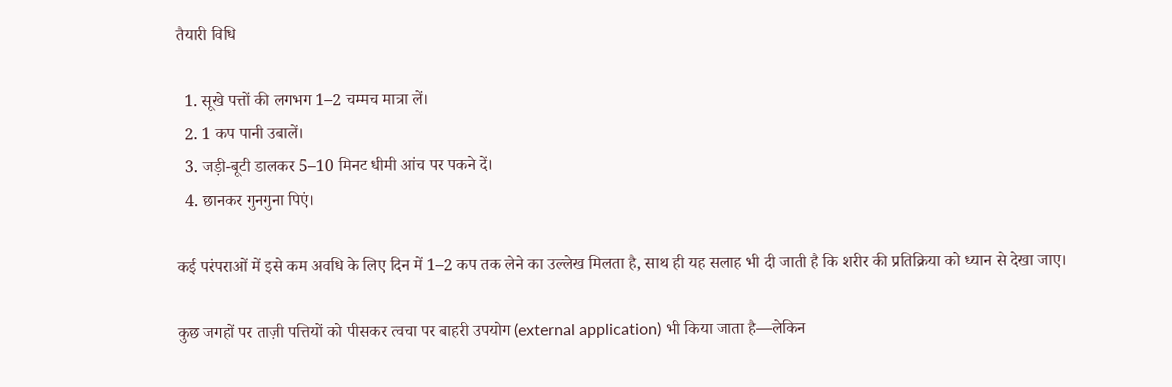तैयारी विधि

  1. सूखे पत्तों की लगभग 1–2 चम्मच मात्रा लें।
  2. 1 कप पानी उबालें।
  3. जड़ी-बूटी डालकर 5–10 मिनट धीमी आंच पर पकने दें।
  4. छानकर गुनगुना पिएं।

कई परंपराओं में इसे कम अवधि के लिए दिन में 1–2 कप तक लेने का उल्लेख मिलता है, साथ ही यह सलाह भी दी जाती है कि शरीर की प्रतिक्रिया को ध्यान से देखा जाए।

कुछ जगहों पर ताज़ी पत्तियों को पीसकर त्वचा पर बाहरी उपयोग (external application) भी किया जाता है—लेकिन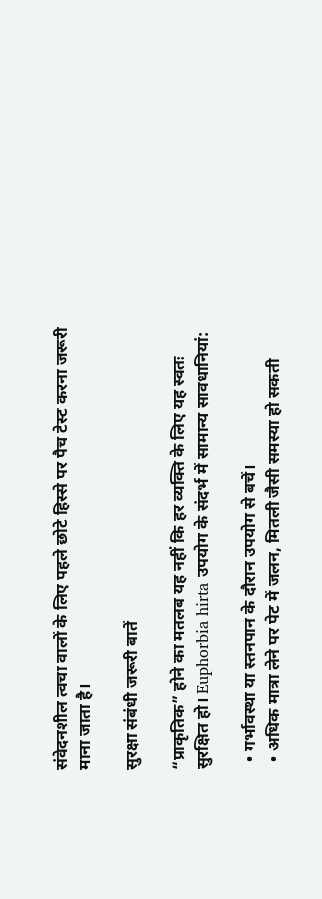संवेदनशील त्वचा वालों के लिए पहले छोटे हिस्से पर पैच टेस्ट करना जरूरी माना जाता है।

सुरक्षा संबंधी जरूरी बातें

“प्राकृतिक” होने का मतलब यह नहीं कि हर व्यक्ति के लिए यह स्वतः सुरक्षित हो। Euphorbia hirta उपयोग के संदर्भ में सामान्य सावधानियां:

  • गर्भावस्था या स्तनपान के दौरान उपयोग से बचें।
  • अधिक मात्रा लेने पर पेट में जलन, मितली जैसी समस्या हो सकती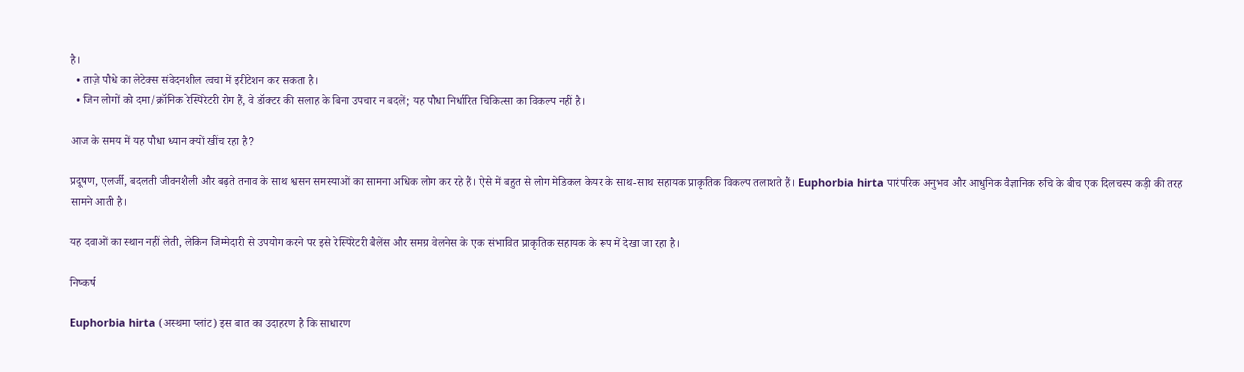है।
  • ताज़े पौधे का लेटेक्स संवेदनशील त्वचा में इरीटेशन कर सकता है।
  • जिन लोगों को दमा/क्रॉनिक रेस्पिरेटरी रोग हैं, वे डॉक्टर की सलाह के बिना उपचार न बदलें; यह पौधा निर्धारित चिकित्सा का विकल्प नहीं है।

आज के समय में यह पौधा ध्यान क्यों खींच रहा है?

प्रदूषण, एलर्जी, बदलती जीवनशैली और बढ़ते तनाव के साथ श्वसन समस्याओं का सामना अधिक लोग कर रहे हैं। ऐसे में बहुत से लोग मेडिकल केयर के साथ-साथ सहायक प्राकृतिक विकल्प तलाशते हैं। Euphorbia hirta पारंपरिक अनुभव और आधुनिक वैज्ञानिक रुचि के बीच एक दिलचस्प कड़ी की तरह सामने आती है।

यह दवाओं का स्थान नहीं लेती, लेकिन जिम्मेदारी से उपयोग करने पर इसे रेस्पिरेटरी बैलेंस और समग्र वेलनेस के एक संभावित प्राकृतिक सहायक के रूप में देखा जा रहा है।

निष्कर्ष

Euphorbia hirta (अस्थमा प्लांट) इस बात का उदाहरण है कि साधारण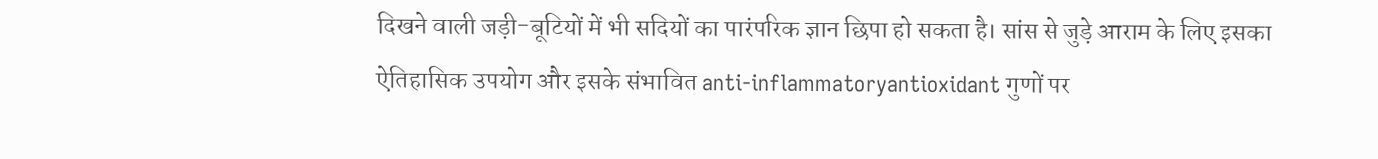दिखने वाली जड़ी-बूटियों में भी सदियों का पारंपरिक ज्ञान छिपा हो सकता है। सांस से जुड़े आराम के लिए इसका ऐतिहासिक उपयोग और इसके संभावित anti-inflammatoryantioxidant गुणों पर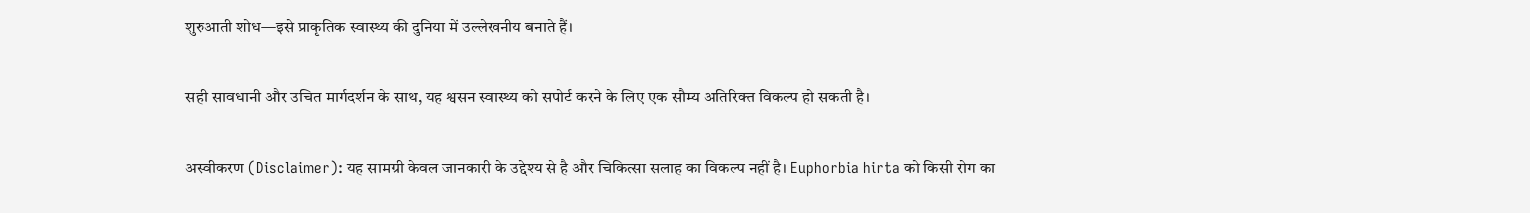शुरुआती शोध—इसे प्राकृतिक स्वास्थ्य की दुनिया में उल्लेखनीय बनाते हैं।

सही सावधानी और उचित मार्गदर्शन के साथ, यह श्वसन स्वास्थ्य को सपोर्ट करने के लिए एक सौम्य अतिरिक्त विकल्प हो सकती है।

अस्वीकरण (Disclaimer): यह सामग्री केवल जानकारी के उद्देश्य से है और चिकित्सा सलाह का विकल्प नहीं है। Euphorbia hirta को किसी रोग का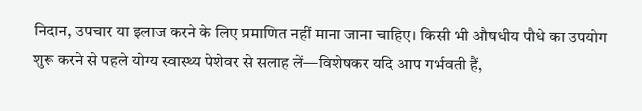निदान, उपचार या इलाज करने के लिए प्रमाणित नहीं माना जाना चाहिए। किसी भी औषधीय पौधे का उपयोग शुरू करने से पहले योग्य स्वास्थ्य पेशेवर से सलाह लें—विशेषकर यदि आप गर्भवती हैं,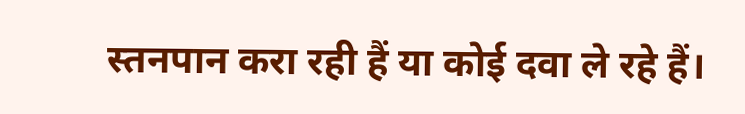स्तनपान करा रही हैं या कोई दवा ले रहे हैं।